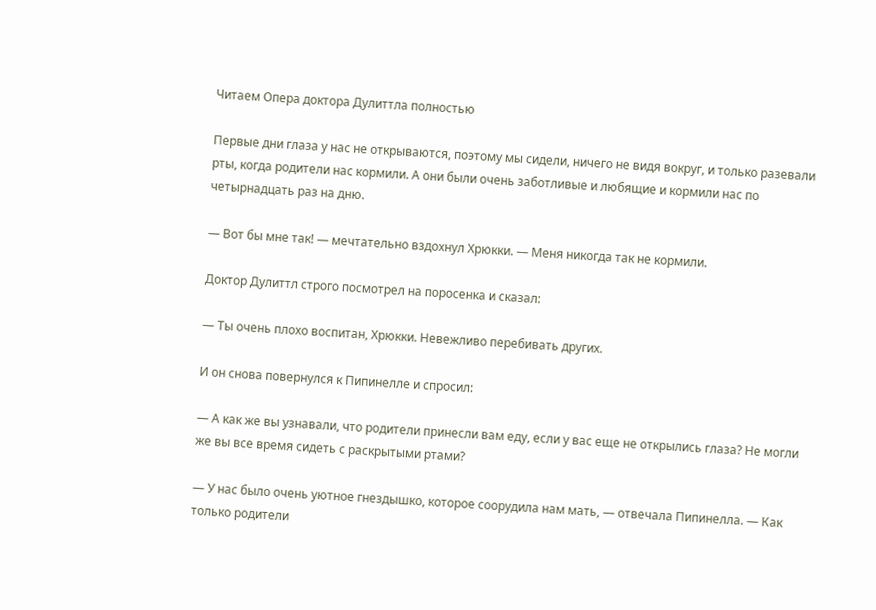Читаем Опера доктора Дулиттла полностью

Первые дни глаза у нас не открываются, поэтому мы сидели, ничего не видя вокруг, и только разевали рты, когда родители нас кормили. А они были очень заботливые и любящие и кормили нас по четырнадцать раз на дню.

— Вот бы мне так! — мечтательно вздохнул Хрюкки. — Меня никогда так не кормили.

Доктор Дулиттл строго посмотрел на поросенка и сказал:

— Ты очень плохо воспитан, Хрюкки. Невежливо перебивать других.

И он снова повернулся к Пипинелле и спросил:

— А как же вы узнавали, что родители принесли вам еду, если у вас еще не открылись глаза? Не могли же вы все время сидеть с раскрытыми ртами?

— У нас было очень уютное гнездышко, которое соорудила нам мать, — отвечала Пипинелла. — Как только родители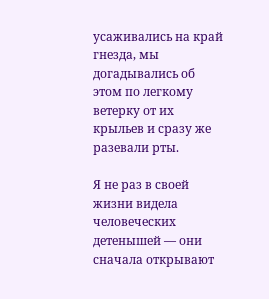усаживались на край гнезда, мы догадывались об этом по легкому ветерку от их крыльев и сразу же разевали рты.

Я не раз в своей жизни видела человеческих детенышей — они сначала открывают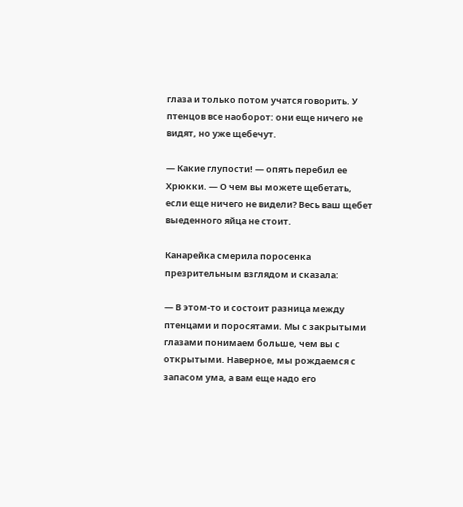глаза и только потом учатся говорить. У птенцов все наоборот: они еще ничего не видят, но уже щебечут.

— Какие глупости! — опять перебил ее Хрюкки. — О чем вы можете щебетать, если еще ничего не видели? Весь ваш щебет выеденного яйца не стоит.

Канарейка смерила поросенка презрительным взглядом и сказала:

— В этом-то и состоит разница между птенцами и поросятами. Мы с закрытыми глазами понимаем больше, чем вы с открытыми. Наверное, мы рождаемся с запасом ума, а вам еще надо его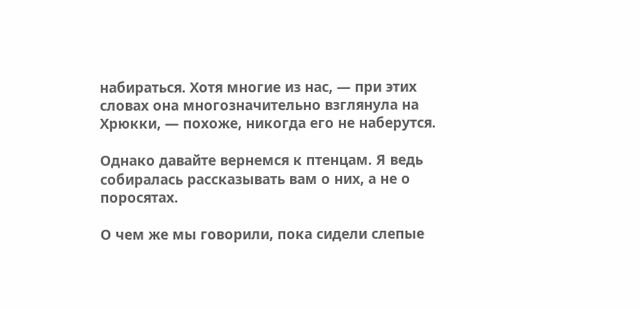набираться. Хотя многие из нас, — при этих словах она многозначительно взглянула на Хрюкки, — похоже, никогда его не наберутся.

Однако давайте вернемся к птенцам. Я ведь собиралась рассказывать вам о них, а не о поросятах.

О чем же мы говорили, пока сидели слепые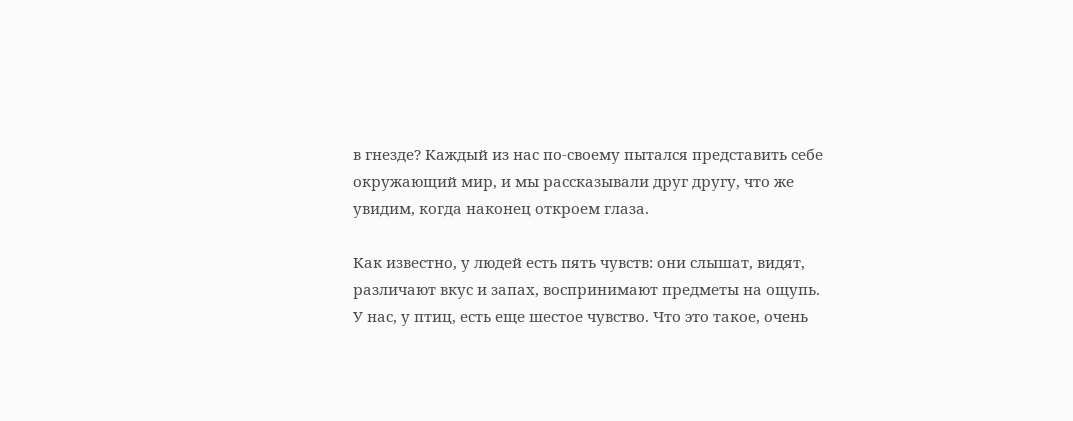в гнезде? Каждый из нас по-своему пытался представить себе окружающий мир, и мы рассказывали друг другу, что же увидим, когда наконец откроем глаза.

Как известно, у людей есть пять чувств: они слышат, видят, различают вкус и запах, воспринимают предметы на ощупь. У нас, у птиц, есть еще шестое чувство. Что это такое, очень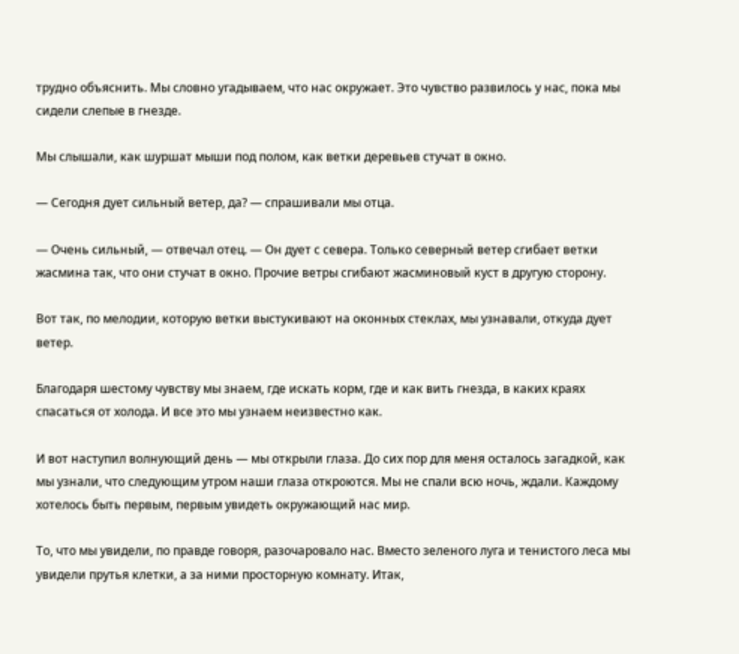трудно объяснить. Мы словно угадываем, что нас окружает. Это чувство развилось у нас, пока мы сидели слепые в гнезде.

Мы слышали, как шуршат мыши под полом, как ветки деревьев стучат в окно.

— Сегодня дует сильный ветер, да? — спрашивали мы отца.

— Очень сильный, — отвечал отец. — Он дует с севера. Только северный ветер сгибает ветки жасмина так, что они стучат в окно. Прочие ветры сгибают жасминовый куст в другую сторону.

Вот так, по мелодии, которую ветки выстукивают на оконных стеклах, мы узнавали, откуда дует ветер.

Благодаря шестому чувству мы знаем, где искать корм, где и как вить гнезда, в каких краях спасаться от холода. И все это мы узнаем неизвестно как.

И вот наступил волнующий день — мы открыли глаза. До сих пор для меня осталось загадкой, как мы узнали, что следующим утром наши глаза откроются. Мы не спали всю ночь, ждали. Каждому хотелось быть первым, первым увидеть окружающий нас мир.

То, что мы увидели, по правде говоря, разочаровало нас. Вместо зеленого луга и тенистого леса мы увидели прутья клетки, а за ними просторную комнату. Итак,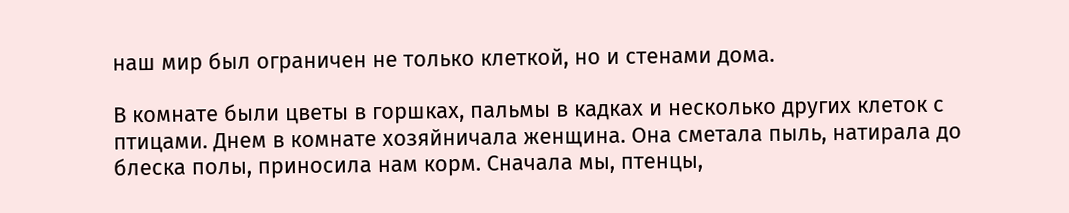наш мир был ограничен не только клеткой, но и стенами дома.

В комнате были цветы в горшках, пальмы в кадках и несколько других клеток с птицами. Днем в комнате хозяйничала женщина. Она сметала пыль, натирала до блеска полы, приносила нам корм. Сначала мы, птенцы,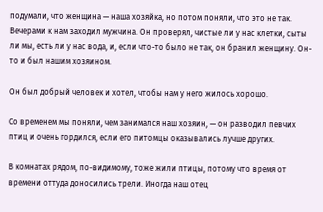подумали, что женщина — наша хозяйка, но потом поняли, что это не так. Вечерами к нам заходил мужчина. Он проверял, чистые ли у нас клетки, сыты ли мы, есть ли у нас вода, и, если что-то было не так, он бранил женщину. Он-то и был нашим хозяином.

Он был добрый человек и хотел, чтобы нам у него жилось хорошо.

Со временем мы поняли, чем занимался наш хозяин, — он разводил певчих птиц и очень гордился, если его питомцы оказывались лучше других.

В комнатах рядом, по-видимому, тоже жили птицы, потому что время от времени оттуда доносились трели. Иногда наш отец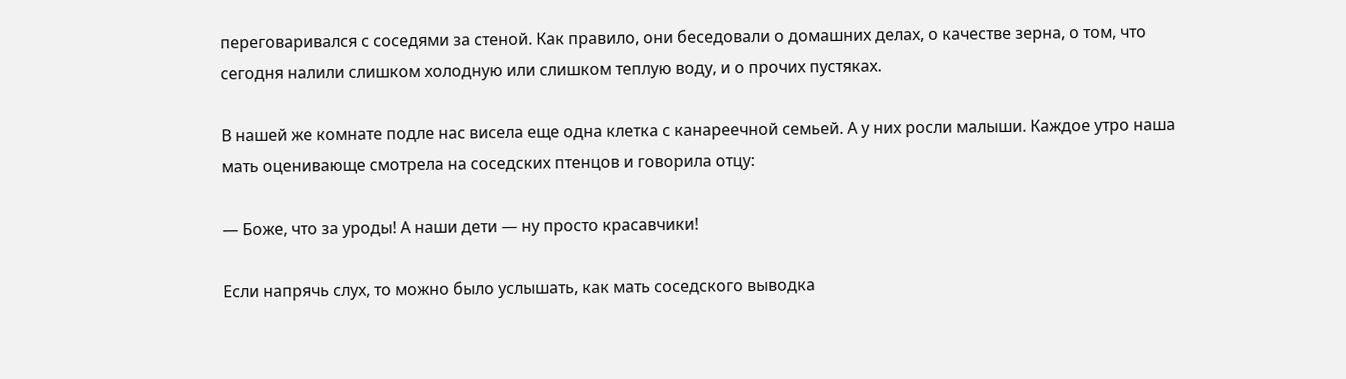переговаривался с соседями за стеной. Как правило, они беседовали о домашних делах, о качестве зерна, о том, что сегодня налили слишком холодную или слишком теплую воду, и о прочих пустяках.

В нашей же комнате подле нас висела еще одна клетка с канареечной семьей. А у них росли малыши. Каждое утро наша мать оценивающе смотрела на соседских птенцов и говорила отцу:

— Боже, что за уроды! А наши дети — ну просто красавчики!

Если напрячь слух, то можно было услышать, как мать соседского выводка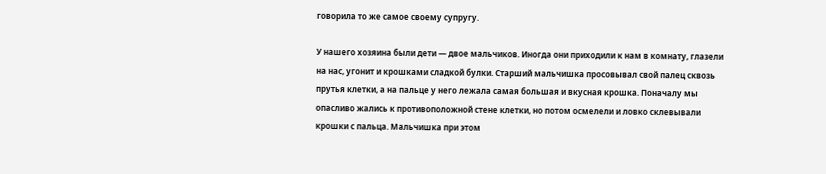говорила то же самое своему супругу.

У нашего хозяина были дети — двое мальчиков. Иногда они приходили к нам в комнату, глазели на нас, угонит и крошками сладкой булки. Старший мальчишка просовывал свой палец сквозь прутья клетки, а на пальце у него лежала самая большая и вкусная крошка. Поначалу мы опасливо жались к противоположной стене клетки, но потом осмелели и ловко склевывали крошки с пальца. Мальчишка при этом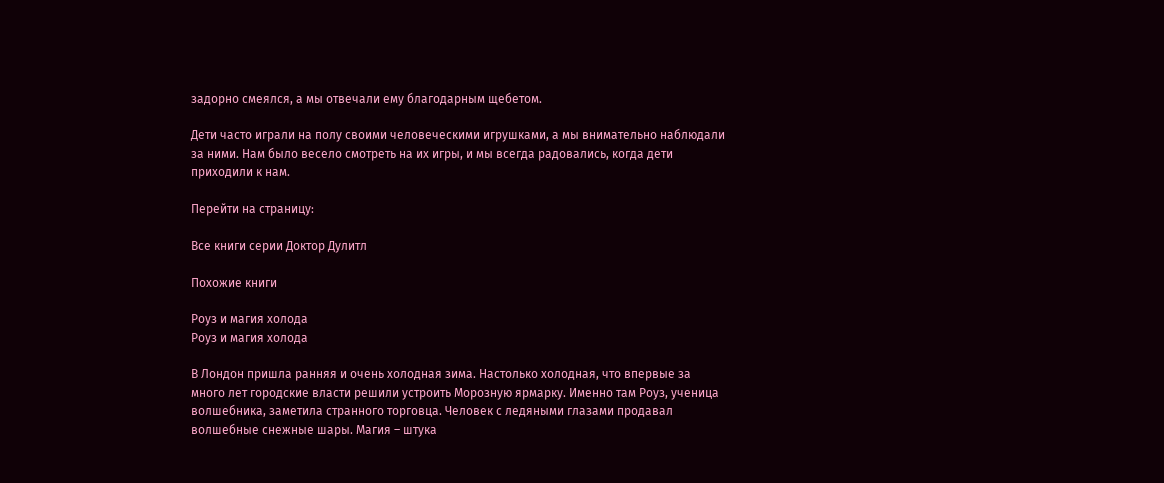задорно смеялся, а мы отвечали ему благодарным щебетом.

Дети часто играли на полу своими человеческими игрушками, а мы внимательно наблюдали за ними. Нам было весело смотреть на их игры, и мы всегда радовались, когда дети приходили к нам.

Перейти на страницу:

Все книги серии Доктор Дулитл

Похожие книги

Роуз и магия холода
Роуз и магия холода

В Лондон пришла ранняя и очень холодная зима. Настолько холодная, что впервые за много лет городские власти решили устроить Морозную ярмарку. Именно там Роуз, ученица волшебника, заметила странного торговца. Человек с ледяными глазами продавал волшебные снежные шары. Магия – штука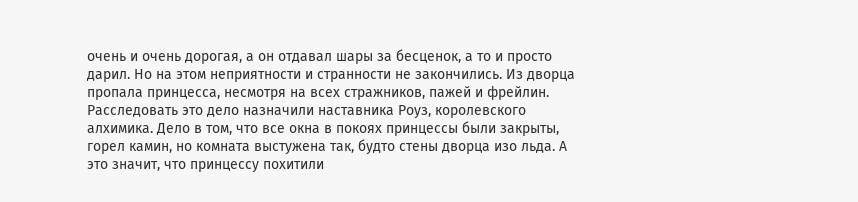очень и очень дорогая, а он отдавал шары за бесценок, а то и просто дарил. Но на этом неприятности и странности не закончились. Из дворца пропала принцесса, несмотря на всех стражников, пажей и фрейлин. Расследовать это дело назначили наставника Роуз, королевского алхимика. Дело в том, что все окна в покоях принцессы были закрыты, горел камин, но комната выстужена так, будто стены дворца изо льда. А это значит, что принцессу похитили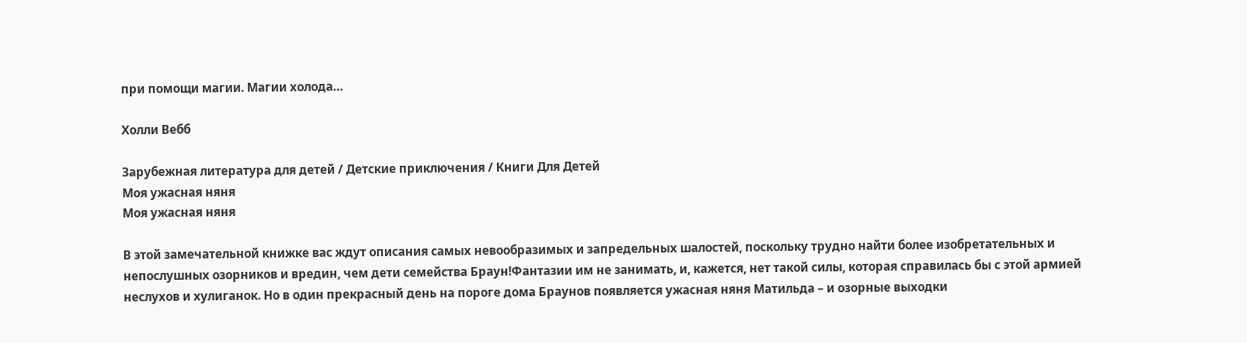при помощи магии. Магии холода…

Холли Вебб

Зарубежная литература для детей / Детские приключения / Книги Для Детей
Моя ужасная няня
Моя ужасная няня

В этой замечательной книжке вас ждут описания самых невообразимых и запредельных шалостей, поскольку трудно найти более изобретательных и непослушных озорников и вредин, чем дети семейства Браун!Фантазии им не занимать, и, кажется, нет такой силы, которая справилась бы с этой армией неслухов и хулиганок. Но в один прекрасный день на пороге дома Браунов появляется ужасная няня Матильда – и озорные выходки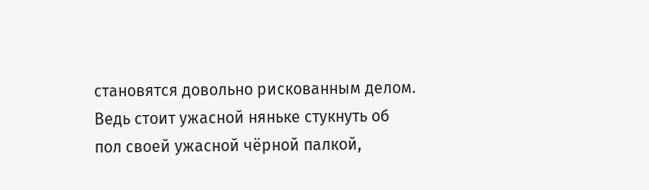становятся довольно рискованным делом. Ведь стоит ужасной няньке стукнуть об пол своей ужасной чёрной палкой,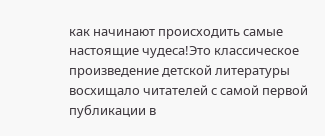как начинают происходить самые настоящие чудеса!Это классическое произведение детской литературы восхищало читателей с самой первой публикации в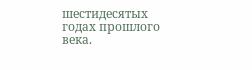шестидесятых годах прошлого века.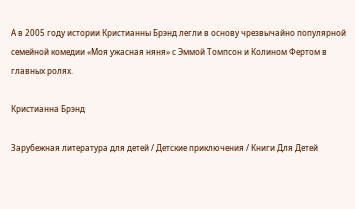А в 2005 году истории Кристианны Брэнд легли в основу чрезвычайно популярной семейной комедии «Моя ужасная няня» с Эммой Томпсон и Колином Фертом в главных ролях.

Кристианна Брэнд

Зарубежная литература для детей / Детские приключения / Книги Для Детей